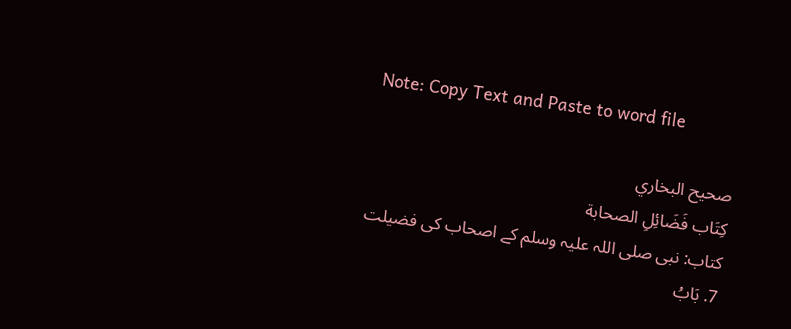Note: Copy Text and Paste to word file

صحيح البخاري
كِتَاب فَضَائِلِ الصحابة
کتاب: نبی صلی اللہ علیہ وسلم کے اصحاب کی فضیلت
7. بَابُ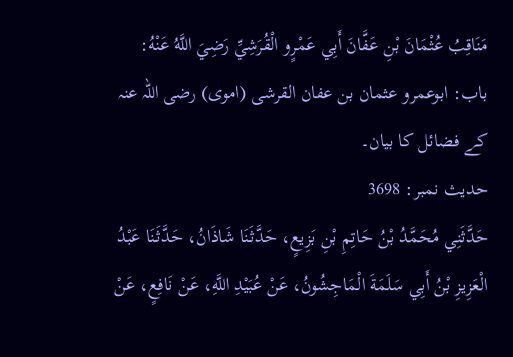مَنَاقِبُ عُثْمَانَ بْنِ عَفَّانَ أَبِي عَمْرٍو الْقُرَشِيِّ رَضِيَ اللَّهُ عَنْهُ:
باب: ابوعمرو عثمان بن عفان القرشی (اموی) رضی اللہ عنہ کے فضائل کا بیان۔
حدیث نمبر: 3698
حَدَّثَنِي مُحَمَّدُ بْنُ حَاتِمِ بْنِ بَزِيعٍ، حَدَّثَنَا شَاذَانُ، حَدَّثَنَا عَبْدُ الْعَزِيزِ بْنُ أَبِي سَلَمَةَ الْمَاجِشُونُ، عَنْ عُبَيْدِ اللَّهِ، عَنْ نَافِعٍ، عَنْ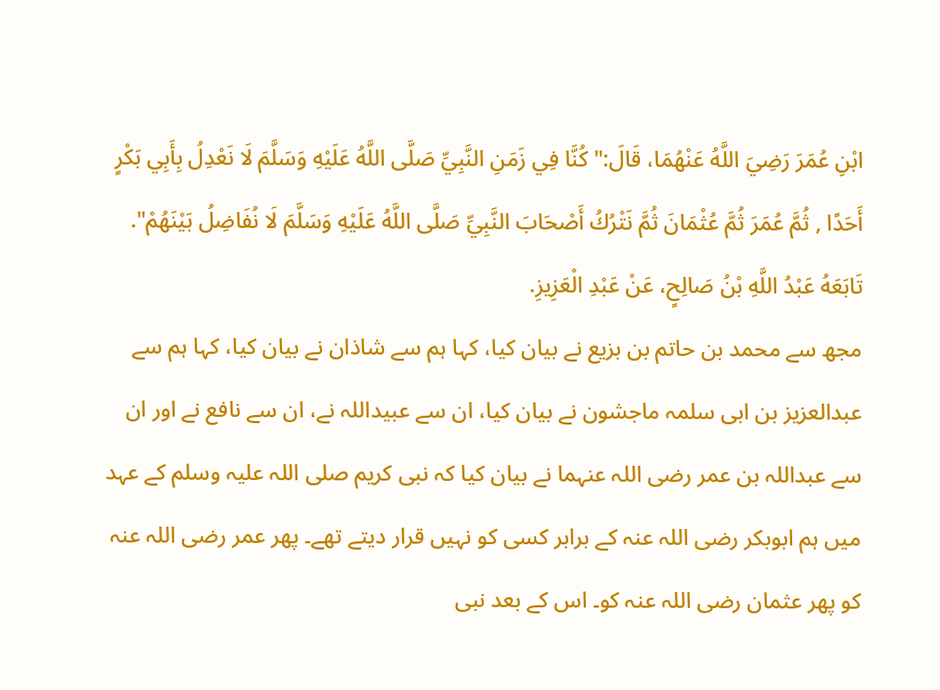ابْنِ عُمَرَ رَضِيَ اللَّهُ عَنْهُمَا، قَالَ:" كُنَّا فِي زَمَنِ النَّبِيِّ صَلَّى اللَّهُ عَلَيْهِ وَسَلَّمَ لَا نَعْدِلُ بِأَبِي بَكْرٍ أَحَدًا , ثُمَّ عُمَرَ ثُمَّ عُثْمَانَ ثُمَّ نَتْرُكُ أَصْحَابَ النَّبِيِّ صَلَّى اللَّهُ عَلَيْهِ وَسَلَّمَ لَا نُفَاضِلُ بَيْنَهُمْ". تَابَعَهُ عَبْدُ اللَّهِ بْنُ صَالِحٍ، عَنْ عَبْدِ الْعَزِيزِ.
مجھ سے محمد بن حاتم بن بزیع نے بیان کیا، کہا ہم سے شاذان نے بیان کیا، کہا ہم سے عبدالعزیز بن ابی سلمہ ماجشون نے بیان کیا، ان سے عبیداللہ نے، ان سے نافع نے اور ان سے عبداللہ بن عمر رضی اللہ عنہما نے بیان کیا کہ نبی کریم صلی اللہ علیہ وسلم کے عہد میں ہم ابوبکر رضی اللہ عنہ کے برابر کسی کو نہیں قرار دیتے تھے۔ پھر عمر رضی اللہ عنہ کو پھر عثمان رضی اللہ عنہ کو۔ اس کے بعد نبی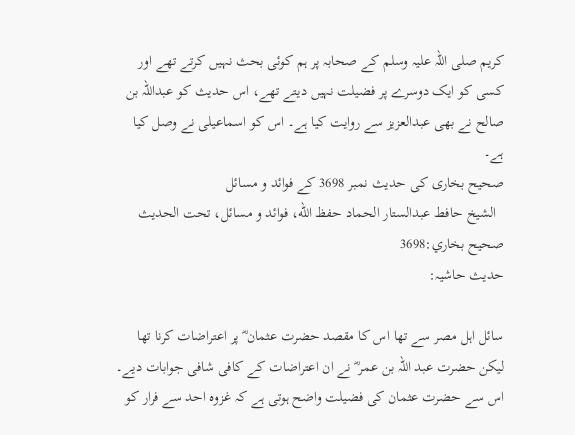کریم صلی اللہ علیہ وسلم کے صحابہ پر ہم کوئی بحث نہیں کرتے تھے اور کسی کو ایک دوسرے پر فضیلت نہیں دیتے تھے، اس حدیث کو عبداللہ بن صالح نے بھی عبدالعزیز سے روایت کیا ہے۔ اس کو اسماعیلی نے وصل کیا ہے۔
صحیح بخاری کی حدیث نمبر 3698 کے فوائد و مسائل
  الشيخ حافط عبدالستار الحماد حفظ الله، فوائد و مسائل، تحت الحديث صحيح بخاري:3698
حدیث حاشیہ:

سائل اہل مصر سے تھا اس کا مقصد حضرت عثمان ؓ پر اعتراضات کرنا تھا لیکن حضرت عبد اللہ بن عمر ؓ نے ان اعتراضات کے کافی شافی جوابات دیے۔
اس سے حضرت عثمان کی فضیلت واضح ہوتی ہے کہ غزوہ احد سے فرار کو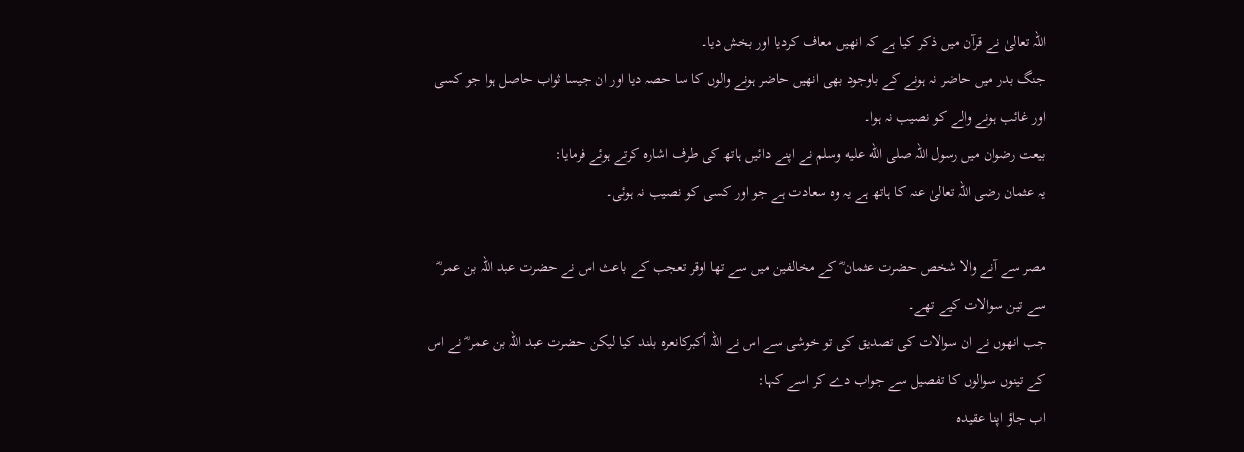اللہ تعالیٰ نے قرآن میں ذکر کیا ہے کہ انھیں معاف کردیا اور بخش دیا۔
جنگ بدر میں حاضر نہ ہونے کے باوجود بھی انھیں حاضر ہونے والوں کا سا حصہ دیا اور ان جیسا ثواب حاصل ہوا جو کسی اور غائب ہونے والے کو نصیب نہ ہوا۔
بیعت رضوان میں رسول اللہ صلى الله عليه وسلم نے اپنے دائیں ہاتھ کی طرف اشارہ کرتے ہوئے فرمایا:
یہ عثمان رضی اللہ تعالیٰ عنہ کا ہاتھ ہے یہ وہ سعادت ہے جو اور کسی کو نصیب نہ ہوئی۔

مصر سے آنے والا شخص حضرت عثمان ؓ کے مخالفین میں سے تھا اوقر تعجب کے باعث اس نے حضرت عبد اللہ بن عمر ؓ سے تین سوالات کیے تھے۔
جب انھوں نے ان سوالات کی تصدیق کی تو خوشی سے اس نے اللہ أکبرکانعرہ بلند کیا لیکن حضرت عبد اللہ بن عمر ؓ نے اس کے تینوں سوالوں کا تفصیل سے جواب دے کر اسے کہا:
اب جاؤ اپنا عقیدہ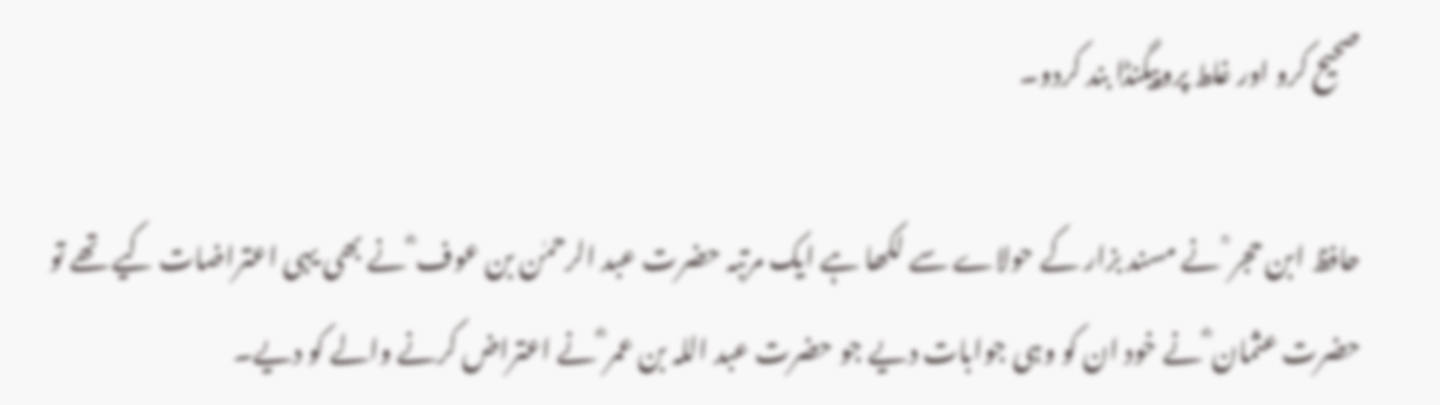صحیح کرو اور غلط پروپیگنڈا بند کردو۔

حافظ ابن حجر ؒ نے مسند بزار کے حولاے سے لکھا ہے ایک مرتبہ حضرت عبد الرحمٰن بن عوف ؓ نے بھی یہی اعتراضات کیے تھے تو حضرت عثمان ؓ نے خود ان کو وہی جوابات دیے جو حضرت عبد اللہ بن عمر ؓ نے اعتراض کرنے والے کو دیے۔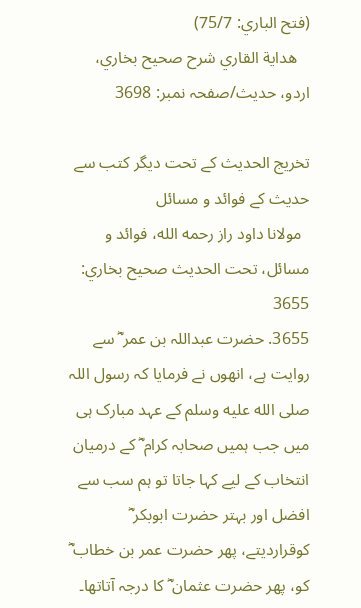(فتح الباري: 75/7)
   هداية القاري شرح صحيح بخاري، اردو، حدیث/صفحہ نمبر: 3698

تخریج الحدیث کے تحت دیگر کتب سے حدیث کے فوائد و مسائل
  مولانا داود راز رحمه الله، فوائد و مسائل، تحت الحديث صحيح بخاري: 3655
3655. حضرت عبداللہ بن عمر ؓ سے روایت ہے، انھوں نے فرمایا کہ رسول اللہ صلى الله عليه وسلم کے عہد مبارک ہی میں جب ہمیں صحابہ کرام ؓ کے درمیان انتخاب کے لیے کہا جاتا تو ہم سب سے افضل اور بہتر حضرت ابوبکر ؓ کوقراردیتے، پھر حضرت عمر بن خطاب ؓ کو، پھر حضرت عثمان ؓ کا درجہ آتاتھا۔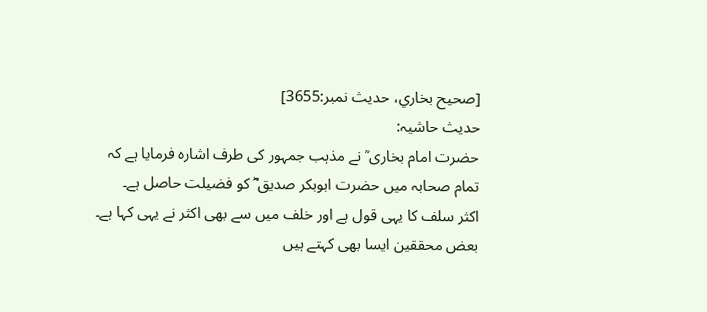[صحيح بخاري، حديث نمبر:3655]
حدیث حاشیہ:
حضرت امام بخاری ؒ نے مذہب جمہور کی طرف اشارہ فرمایا ہے کہ تمام صحابہ میں حضرت ابوبکر صدیق ؓ کو فضیلت حاصل ہے۔
اکثر سلف کا یہی قول ہے اور خلف میں سے بھی اکثر نے یہی کہا ہے۔
بعض محققین ایسا بھی کہتے ہیں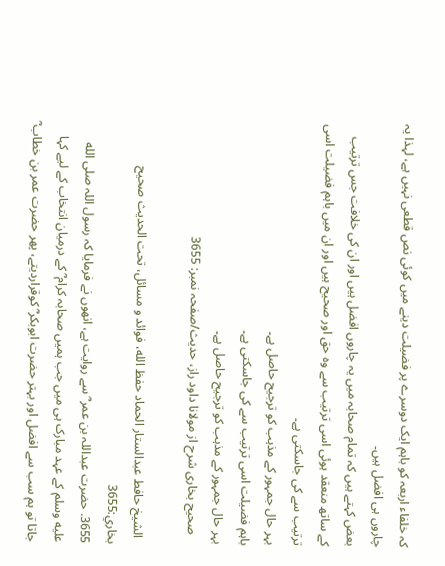کہ خلفاء اربعہ کو باہم ایک دوسرے پر فضیلت دینے میں کوئی نص قطعی نہیں ہے، لہذا یہ چاروں ہی افضل ہیں۔
بعض کہتے ہیں کہ تمام صحابہ میں یہ چاروں افضل ہیں اور ان کی خلافت جس ترتیب کے ساتھ منعقد ہوئی اسی ترتیب سے وہ حق اور صحیح ہیں اور ان میں باہم فضیلت اسی ترتیب سے کی جاسکتی ہے۔
بہر حال جمہور کے مذہب کو ترجیح حاصل ہے۔
باہم فضیلت اسی ترتیب سے کی جاسکتی ہے۔
بہر حال جمہور کے مذہب کو ترجیح حاصل ہے۔
   صحیح بخاری شرح از مولانا داود راز، حدیث/صفحہ نمبر: 3655

  الشيخ حافط عبدالستار الحماد حفظ الله، فوائد و مسائل، تحت الحديث صحيح بخاري:3655
3655. حضرت عبداللہ بن عمر ؓ سے روایت ہے، انھوں نے فرمایا کہ رسول اللہ صلى الله عليه وسلم کے عہد مبارک ہی میں جب ہمیں صحابہ کرام ؓ کے درمیان انتخاب کے لیے کہا جاتا تو ہم سب سے افضل اور بہتر حضرت ابوبکر ؓ کوقراردیتے، پھر حضرت عمر بن خطاب ؓ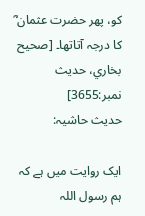کو، پھر حضرت عثمان ؓ کا درجہ آتاتھا۔ [صحيح بخاري، حديث نمبر:3655]
حدیث حاشیہ:

ایک روایت میں ہے کہ ہم رسول اللہ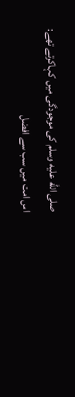صلى الله عليه وسلم کی موجودگی میں کہاکرتے تھے:
اس امت میں سب سے افضل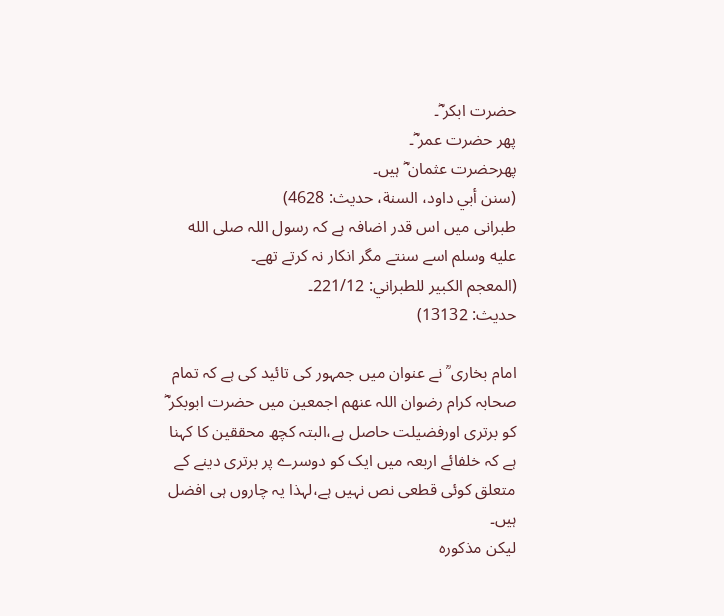حضرت ابکر ؓ۔
پھر حضرت عمر ؓ۔
پھرحضرت عثمان ؓ ہیں۔
(سنن أبي داود، السنة، حدیث: 4628)
طبرانی میں اس قدر اضافہ ہے کہ رسول اللہ صلى الله عليه وسلم اسے سنتے مگر انکار نہ کرتے تھے۔
(المعجم الکبیر للطبراني: 221/12۔
حدیث: 13132)

امام بخاری ؒ نے عنوان میں جمہور کی تائید کی ہے کہ تمام صحابہ کرام رضوان اللہ عنھم اجمعین میں حضرت ابوبکر ؓ کو برتری اورفضیلت حاصل ہے،البتہ کچھ محققین کا کہنا ہے کہ خلفائے اربعہ میں ایک کو دوسرے پر برتری دینے کے متعلق کوئی قطعی نص نہیں ہے،لہذا یہ چاروں ہی افضل ہیں۔
لیکن مذکورہ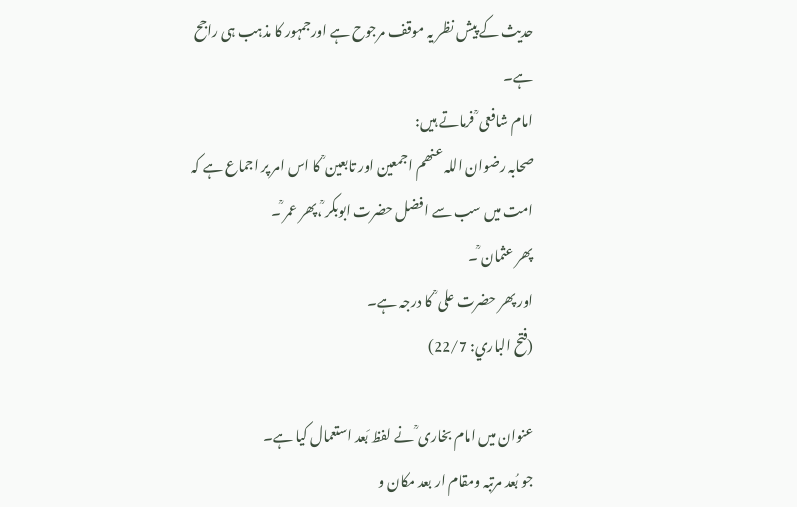حدیث کے پیش نظر یہ موقف مرجوح ہے اورجمہور کا مذہب ہی راجح ہے۔
امام شافعی ؒ فرماتے ہیں:
صحابہ رضوان اللہ عنھم اجمعین اور تابعین ؒ کا اس امر پر اجماع ہے کہ امت میں سب سے افضل حضرت ابوبکر ؒ،پھر عمر ؒ۔
پھر عثمان ؒ۔
اور پھر حضرت علی ؒ کا درجہ ہے۔
(فتح الباري: 22/7)

عنوان میں امام بخاری ؒ نے لفظ بَعد استعمال کیا ہے۔
جو بُعد مرتبہ ومقام ار بعد مکان و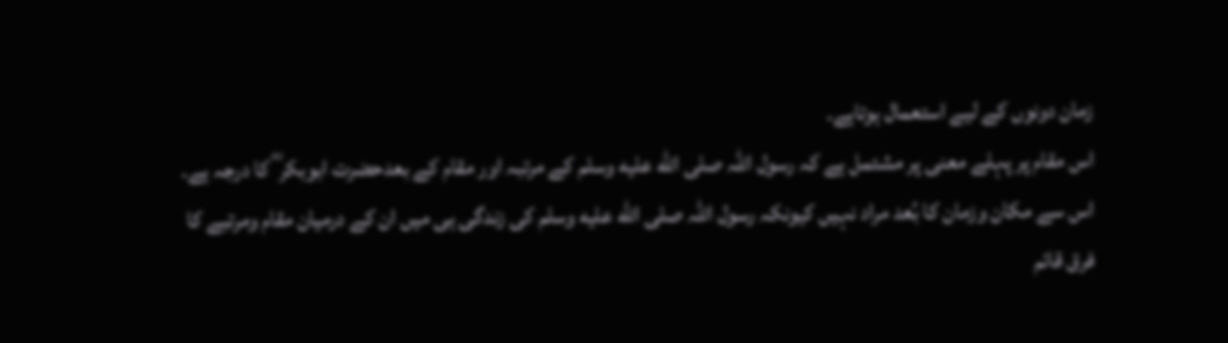زمان دونوں کے لیے استعمال ہوتاہے۔
اس مقام پر پہلے معنی پر مشتمل ہے کہ رسول اللہ صلى الله عليه وسلم کے مرتبہ اور مقام کے بعدحضرت ابوبکر ؓ کا درجہ ہے۔
اس سے مکان وزمان کا بُعد مراد نہیں کیونکہ رسول اللہ صلى الله عليه وسلم کی زندگی ہی میں ان کے درمیان مقام ومرتبے کا فرق قائم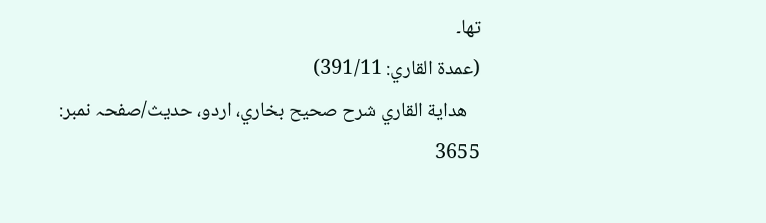تھا۔
(عمدة القاري: 391/11)
   هداية القاري شرح صحيح بخاري، اردو، حدیث/صفحہ نمبر: 3655